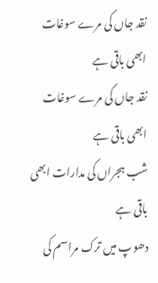نقد جاں کی مرے سوغات ابھی باقی ہے
نقد جاں کی مرے سوغات ابھی باقی ہے
شب ہجراں کی مدارات ابھی باقی ہے
دھوپ میں ترک مراسم کی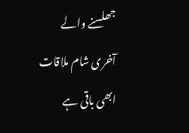جھلسنے والے
آخری شام ملاقات ابھی باقی ہے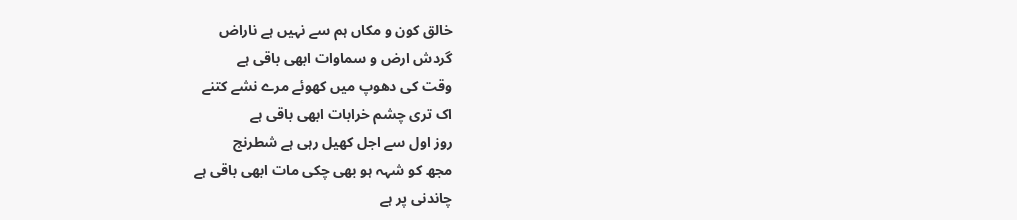خالق کون و مکاں ہم سے نہیں ہے ناراض
گردش ارض و سماوات ابھی باقی ہے
وقت کی دھوپ میں کھوئے مرے نشے کتنے
اک تری چشم خرابات ابھی باقی ہے
روز اول سے اجل کھیل رہی ہے شطرنج
مجھ کو شہہ ہو بھی چکی مات ابھی باقی ہے
چاندنی پر ہے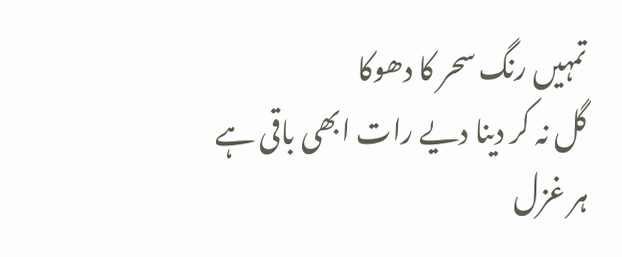تمہیں رنگ سحر کا دھوکا
گل نہ کر دینا دیے رات ابھی باقی ہے
ہر غزل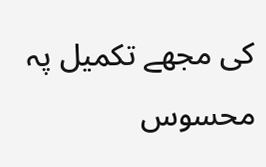کی مجھے تکمیل پہ محسوس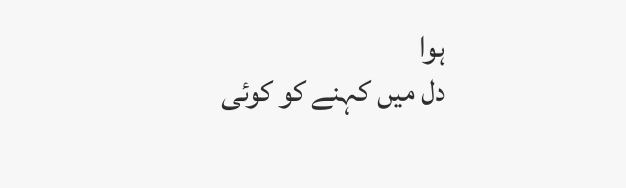ہوا
دل میں کہنے کو کوئی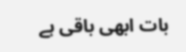بات ابھی باقی ہے